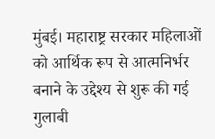मुंबई। महाराष्ट्र सरकार महिलाओं को आर्थिक रूप से आत्मनिर्भर बनाने के उद्देश्य से शुरू की गई गुलाबी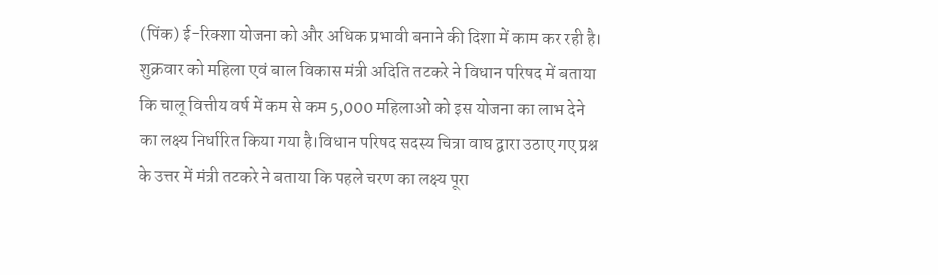(पिंक) ई-रिक्शा योजना को और अधिक प्रभावी बनाने की दिशा में काम कर रही है। शुक्रवार को महिला एवं बाल विकास मंत्री अदिति तटकरे ने विधान परिषद में बताया कि चालू वित्तीय वर्ष में कम से कम 5,000 महिलाओं को इस योजना का लाभ देने का लक्ष्य निर्धारित किया गया है।विधान परिषद सदस्य चित्रा वाघ द्वारा उठाए गए प्रश्न के उत्तर में मंत्री तटकरे ने बताया कि पहले चरण का लक्ष्य पूरा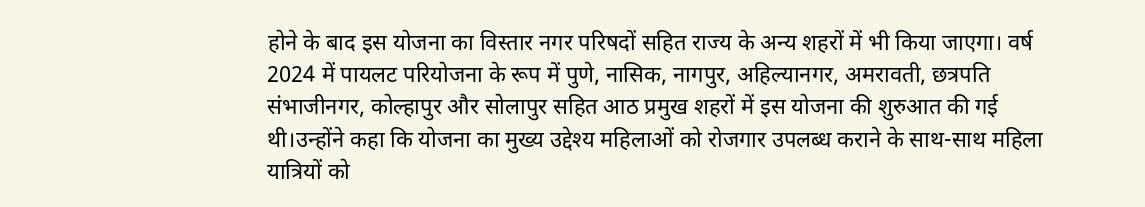होने के बाद इस योजना का विस्तार नगर परिषदों सहित राज्य के अन्य शहरों में भी किया जाएगा। वर्ष 2024 में पायलट परियोजना के रूप में पुणे, नासिक, नागपुर, अहिल्यानगर, अमरावती, छत्रपति संभाजीनगर, कोल्हापुर और सोलापुर सहित आठ प्रमुख शहरों में इस योजना की शुरुआत की गई थी।उन्होंने कहा कि योजना का मुख्य उद्देश्य महिलाओं को रोजगार उपलब्ध कराने के साथ-साथ महिला यात्रियों को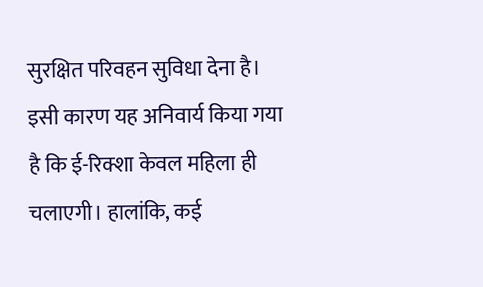सुरक्षित परिवहन सुविधा देना है। इसी कारण यह अनिवार्य किया गया है कि ई-रिक्शा केवल महिला ही चलाएगी। हालांकि, कई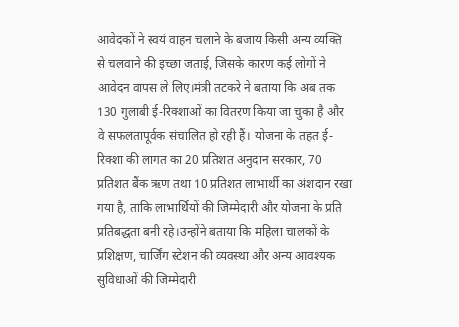आवेदकों ने स्वयं वाहन चलाने के बजाय किसी अन्य व्यक्ति से चलवाने की इच्छा जताई, जिसके कारण कई लोगों ने आवेदन वापस ले लिए।मंत्री तटकरे ने बताया कि अब तक 130 गुलाबी ई-रिक्शाओं का वितरण किया जा चुका है और वे सफलतापूर्वक संचालित हो रही हैं। योजना के तहत ई-रिक्शा की लागत का 20 प्रतिशत अनुदान सरकार, 70 प्रतिशत बैंक ऋण तथा 10 प्रतिशत लाभार्थी का अंशदान रखा गया है, ताकि लाभार्थियों की जिम्मेदारी और योजना के प्रति प्रतिबद्धता बनी रहे।उन्होंने बताया कि महिला चालकों के प्रशिक्षण, चार्जिंग स्टेशन की व्यवस्था और अन्य आवश्यक सुविधाओं की जिम्मेदारी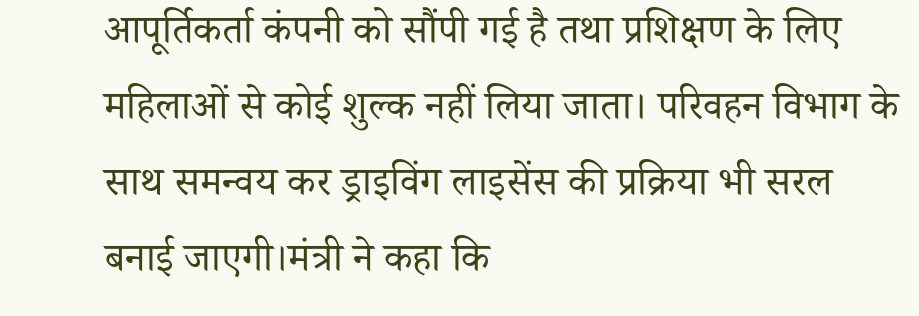आपूर्तिकर्ता कंपनी को सौंपी गई है तथा प्रशिक्षण के लिए महिलाओं से कोई शुल्क नहीं लिया जाता। परिवहन विभाग के साथ समन्वय कर ड्राइविंग लाइसेंस की प्रक्रिया भी सरल बनाई जाएगी।मंत्री ने कहा कि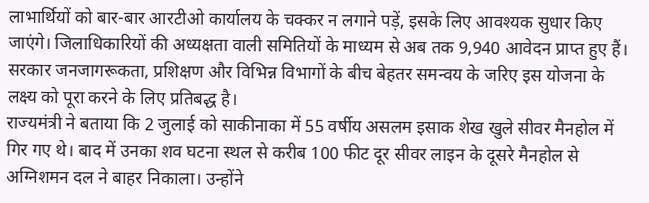लाभार्थियों को बार-बार आरटीओ कार्यालय के चक्कर न लगाने पड़ें, इसके लिए आवश्यक सुधार किए जाएंगे। जिलाधिकारियों की अध्यक्षता वाली समितियों के माध्यम से अब तक 9,940 आवेदन प्राप्त हुए हैं। सरकार जनजागरूकता, प्रशिक्षण और विभिन्न विभागों के बीच बेहतर समन्वय के जरिए इस योजना के लक्ष्य को पूरा करने के लिए प्रतिबद्ध है।
राज्यमंत्री ने बताया कि 2 जुलाई को साकीनाका में 55 वर्षीय असलम इसाक शेख खुले सीवर मैनहोल में गिर गए थे। बाद में उनका शव घटना स्थल से करीब 100 फीट दूर सीवर लाइन के दूसरे मैनहोल से अग्निशमन दल ने बाहर निकाला। उन्होंने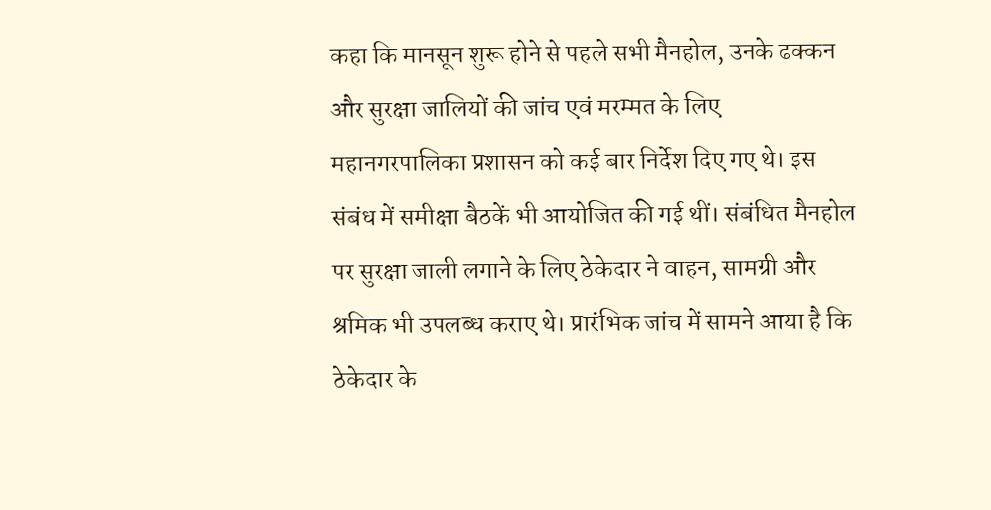कहा कि मानसून शुरू होने से पहले सभी मैनहोल, उनके ढक्कन और सुरक्षा जालियों की जांच एवं मरम्मत के लिए महानगरपालिका प्रशासन को कई बार निर्देश दिए गए थे। इस संबंध में समीक्षा बैठकें भी आयोजित की गई थीं। संबंधित मैनहोल पर सुरक्षा जाली लगाने के लिए ठेकेदार ने वाहन, सामग्री और श्रमिक भी उपलब्ध कराए थे। प्रारंभिक जांच में सामने आया है कि ठेकेदार के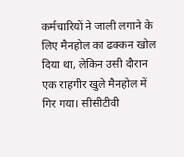कर्मचारियों ने जाली लगाने के लिए मैनहोल का ढक्कन खोल दिया था, लेकिन उसी दौरान एक राहगीर खुले मैनहोल में गिर गया। सीसीटीवी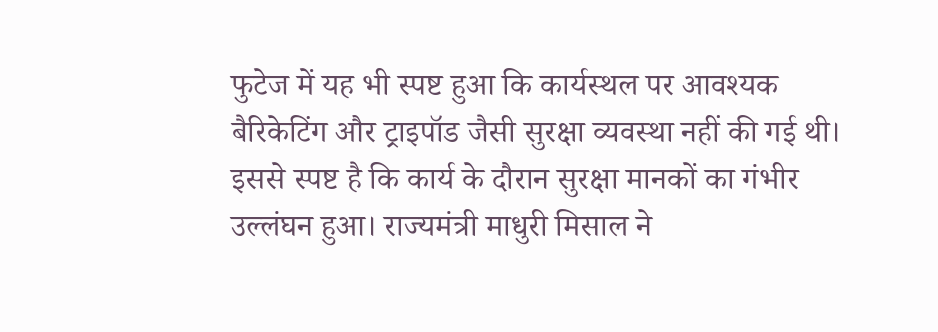फुटेज में यह भी स्पष्ट हुआ कि कार्यस्थल पर आवश्यक बैरिकेटिंग और ट्राइपॉड जैसी सुरक्षा व्यवस्था नहीं की गई थी। इससे स्पष्ट है कि कार्य के दौरान सुरक्षा मानकों का गंभीर उल्लंघन हुआ। राज्यमंत्री माधुरी मिसाल ने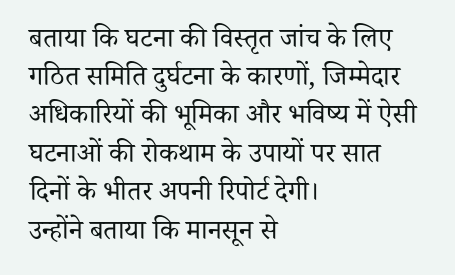बताया कि घटना की विस्तृत जांच के लिए गठित समिति दुर्घटना के कारणों, जिम्मेदार अधिकारियों की भूमिका और भविष्य में ऐसी घटनाओं की रोकथाम के उपायों पर सात दिनों के भीतर अपनी रिपोर्ट देगी।
उन्होंने बताया कि मानसून से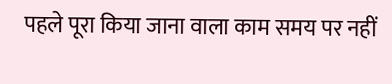पहले पूरा किया जाना वाला काम समय पर नहीं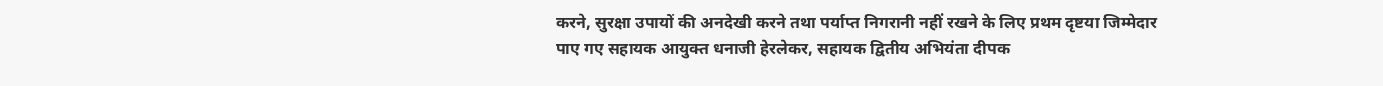करने, सुरक्षा उपायों की अनदेखी करने तथा पर्याप्त निगरानी नहीं रखने के लिए प्रथम दृष्टया जिम्मेदार पाए गए सहायक आयुक्त धनाजी हेरलेकर, सहायक द्वितीय अभियंता दीपक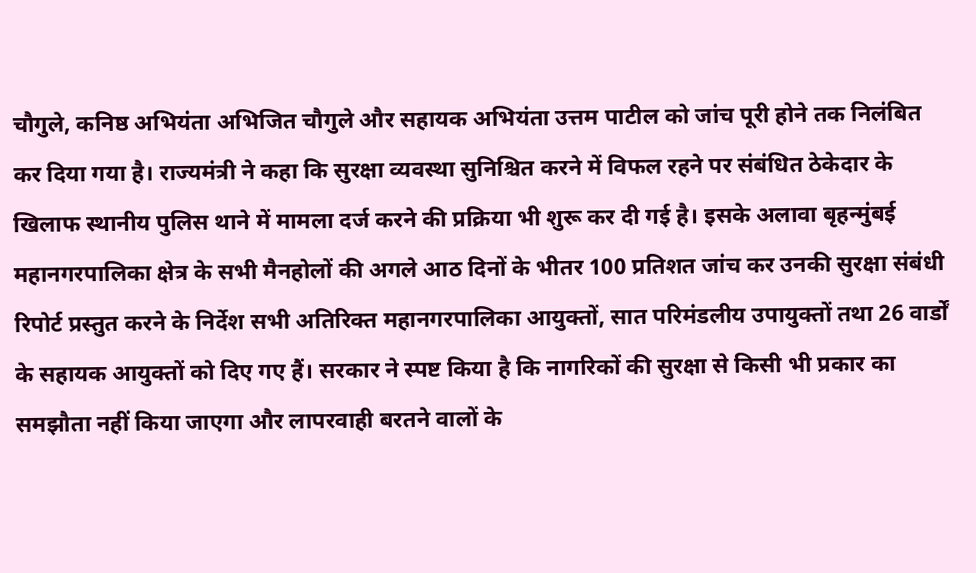चौगुले, कनिष्ठ अभियंता अभिजित चौगुले और सहायक अभियंता उत्तम पाटील को जांच पूरी होने तक निलंबित कर दिया गया है। राज्यमंत्री ने कहा कि सुरक्षा व्यवस्था सुनिश्चित करने में विफल रहने पर संबंधित ठेकेदार के खिलाफ स्थानीय पुलिस थाने में मामला दर्ज करने की प्रक्रिया भी शुरू कर दी गई है। इसके अलावा बृहन्मुंबई महानगरपालिका क्षेत्र के सभी मैनहोलों की अगले आठ दिनों के भीतर 100 प्रतिशत जांच कर उनकी सुरक्षा संबंधी रिपोर्ट प्रस्तुत करने के निर्देश सभी अतिरिक्त महानगरपालिका आयुक्तों, सात परिमंडलीय उपायुक्तों तथा 26 वार्डों के सहायक आयुक्तों को दिए गए हैं। सरकार ने स्पष्ट किया है कि नागरिकों की सुरक्षा से किसी भी प्रकार का समझौता नहीं किया जाएगा और लापरवाही बरतने वालों के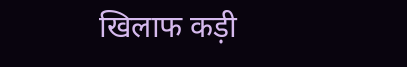खिलाफ कड़ी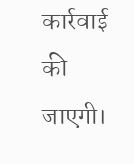कार्रवाई की जाएगी।